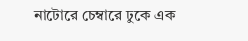নাটোরে চেম্বারে ঢুকে এক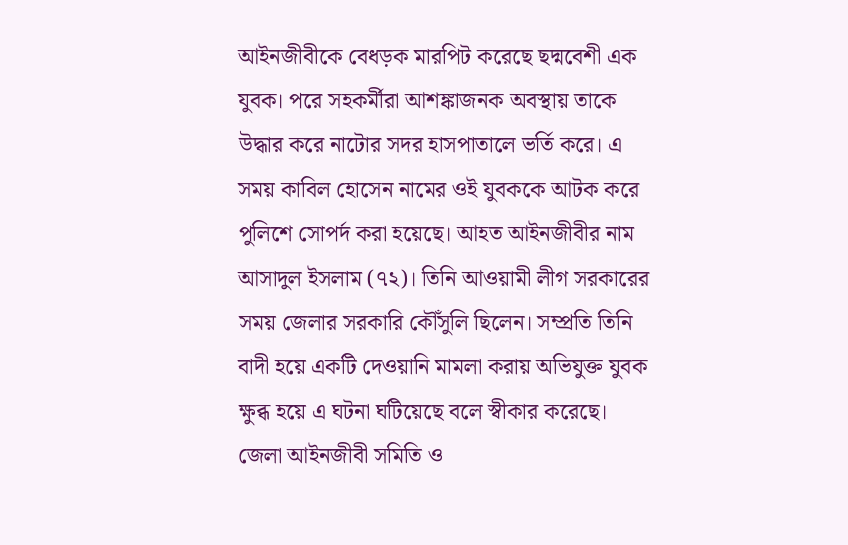আইনজীবীকে বেধড়ক মারপিট করেছে ছদ্মবেশী এক যুবক। পরে সহকর্মীরা আশঙ্কাজনক অবস্থায় তাকে উদ্ধার করে নাটোর সদর হাসপাতালে ভর্তি করে। এ সময় কাবিল হোসেন নামের ওই যুবককে আটক করে পুলিশে সোপর্দ করা হয়েছে। আহত আইনজীবীর নাম আসাদুল ইসলাম (৭২)। তিনি আওয়ামী লীগ সরকারের সময় জেলার সরকারি কৌঁসুলি ছিলেন। সম্প্রতি তিনি বাদী হয়ে একটি দেওয়ানি মামলা করায় অভিযুক্ত যুবক ক্ষুব্ধ হয়ে এ ঘটনা ঘটিয়েছে বলে স্বীকার করেছে।
জেলা আইনজীবী সমিতি ও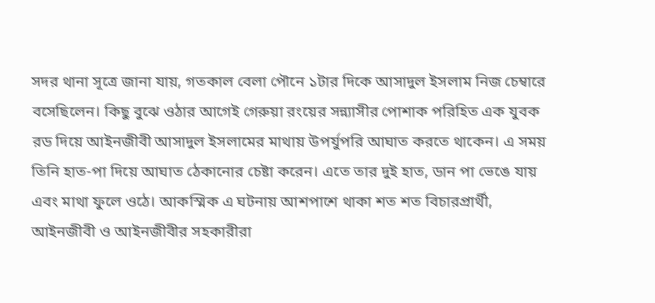সদর থানা সূত্রে জানা যায়, গতকাল বেলা পৌনে ১টার দিকে আসাদুল ইসলাম নিজ চেম্বারে বসেছিলেন। কিছু বুঝে ওঠার আগেই গেরুয়া রংয়ের সন্ন্যাসীর পোশাক পরিহিত এক যুবক রড দিয়ে আইনজীবী আসাদুল ইসলামের মাথায় উপর্যুপরি আঘাত করতে থাকেন। এ সময় তিনি হাত-পা দিয়ে আঘাত ঠেকানোর চেষ্টা করেন। এতে তার দুই হাত, ডান পা ভেঙে যায় এবং মাথা ফুলে ওঠে। আকস্মিক এ ঘটনায় আশপাশে থাকা শত শত বিচারপ্রার্থী, আইনজীবী ও আইনজীবীর সহকারীরা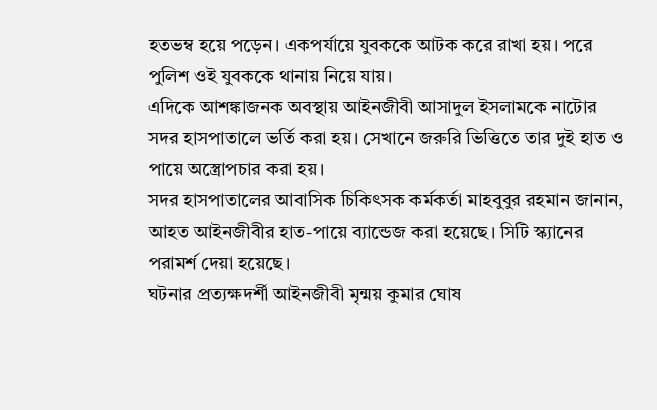হতভম্ব হয়ে পড়েন। একপর্যায়ে যুবককে আটক করে রাখা হয়। পরে পুলিশ ওই যুবককে থানায় নিয়ে যায়।
এদিকে আশঙ্কাজনক অবস্থায় আইনজীবী আসাদুল ইসলামকে নাটোর সদর হাসপাতালে ভর্তি করা হয়। সেখানে জরুরি ভিত্তিতে তার দুই হাত ও পায়ে অস্ত্রোপচার করা হয়।
সদর হাসপাতালের আবাসিক চিকিৎসক কর্মকর্তা মাহবুবুর রহমান জানান, আহত আইনজীবীর হাত-পায়ে ব্যান্ডেজ করা হয়েছে। সিটি স্ক্যানের পরামর্শ দেয়া হয়েছে।
ঘটনার প্রত্যক্ষদর্শী আইনজীবী মৃন্ময় কুমার ঘোষ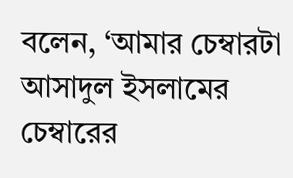বলেন, ‘আমার চেম্বারটা আসাদুল ইসলামের চেম্বারের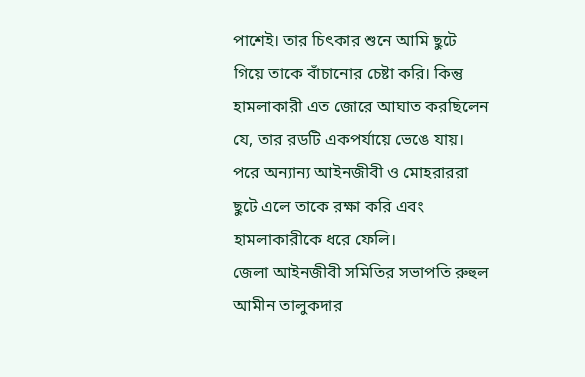পাশেই। তার চিৎকার শুনে আমি ছুটে গিয়ে তাকে বাঁচানোর চেষ্টা করি। কিন্তু হামলাকারী এত জোরে আঘাত করছিলেন যে, তার রডটি একপর্যায়ে ভেঙে যায়। পরে অন্যান্য আইনজীবী ও মোহরাররা ছুটে এলে তাকে রক্ষা করি এবং হামলাকারীকে ধরে ফেলি।
জেলা আইনজীবী সমিতির সভাপতি রুহুল আমীন তালুকদার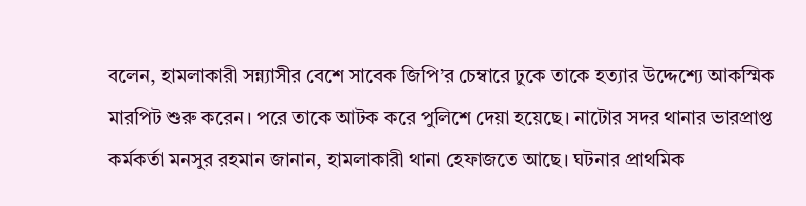বলেন, হামলাকারী সন্ন্যাসীর বেশে সাবেক জিপি’র চেম্বারে ঢুকে তাকে হত্যার উদ্দেশ্যে আকস্মিক মারপিট শুরু করেন। পরে তাকে আটক করে পুলিশে দেয়া হয়েছে। নাটোর সদর থানার ভারপ্রাপ্ত কর্মকর্তা মনসুর রহমান জানান, হামলাকারী থানা হেফাজতে আছে। ঘটনার প্রাথমিক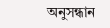অনুসন্ধান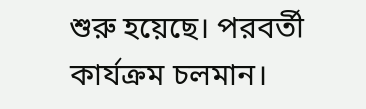শুরু হয়েছে। পরবর্তী কার্যক্রম চলমান।